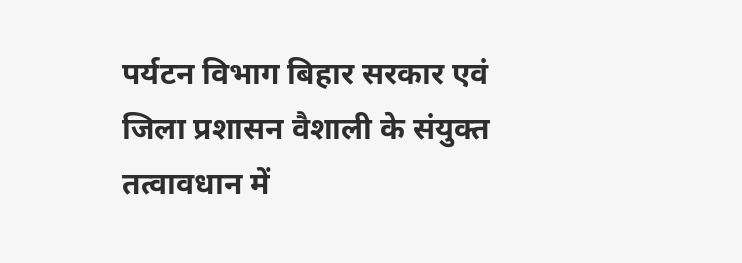पर्यटन विभाग बिहार सरकार एवं जिला प्रशासन वैशाली के संयुक्त तत्वावधान में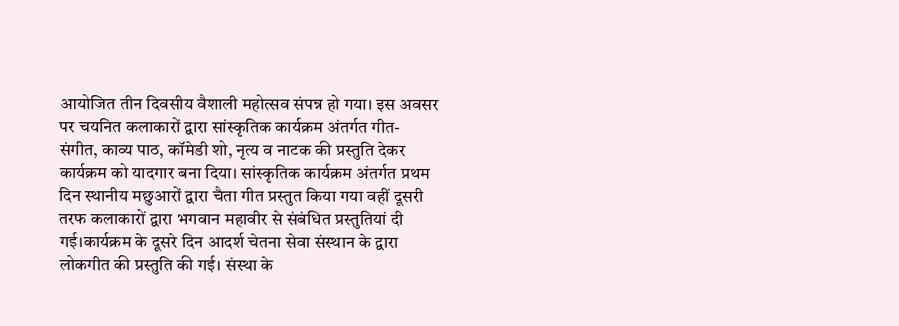आयोजित तीन दिवसीय वैशाली महोत्सव संपन्न हो गया। इस अवसर पर चयनित कलाकारों द्वारा सांस्कृतिक कार्यक्रम अंतर्गत गीत- संगीत, काव्य पाठ, कॉमेडी शो, नृत्य व नाटक की प्रस्तुति देकर कार्यक्रम को यादगार बना दिया। सांस्कृतिक कार्यक्रम अंतर्गत प्रथम दिन स्थानीय मछुआरों द्वारा चैता गीत प्रस्तुत किया गया वहीं दूसरी तरफ कलाकारों द्वारा भगवान महावीर से संबंधित प्रस्तुतियां दी गई।कार्यक्रम के दूसरे दिन आदर्श चेतना सेवा संस्थान के द्वारा लोकगीत की प्रस्तुति की गई। संस्था के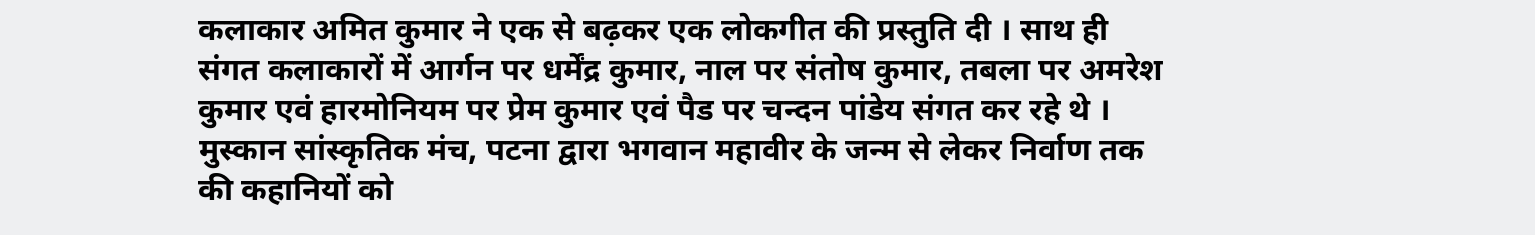कलाकार अमित कुमार ने एक से बढ़कर एक लोकगीत की प्रस्तुति दी । साथ ही संगत कलाकारों में आर्गन पर धर्मेंद्र कुमार, नाल पर संतोष कुमार, तबला पर अमरेश कुमार एवं हारमोनियम पर प्रेम कुमार एवं पैड पर चन्दन पांडेय संगत कर रहे थे । मुस्कान सांस्कृतिक मंच, पटना द्वारा भगवान महावीर के जन्म से लेकर निर्वाण तक की कहानियों को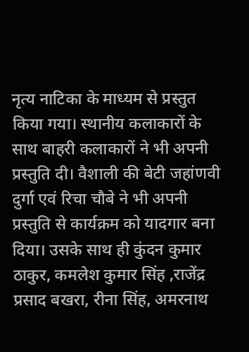नृत्य नाटिका के माध्यम से प्रस्तुत किया गया। स्थानीय कलाकारों के साथ बाहरी कलाकारों ने भी अपनी प्रस्तुति दी। वैशाली की बेटी जहांणवी दुर्गा एवं रिचा चौबे ने भी अपनी प्रस्तुति से कार्यक्रम को यादगार बना दिया। उसके साथ ही कुंदन कुमार ठाकुर, कमलेश कुमार सिंह ,राजेंद्र प्रसाद बखरा, रीना सिंह, अमरनाथ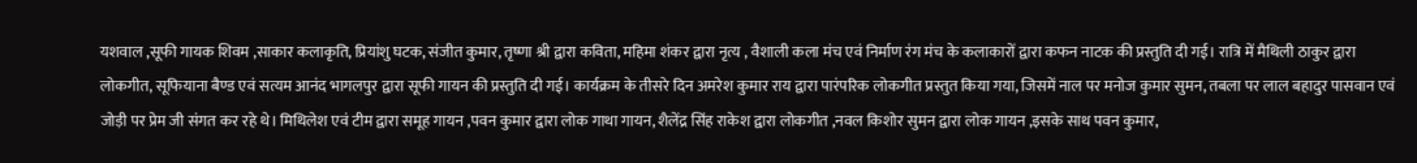यशवाल ,सूफी गायक शिवम ,साकार कलाकृति, प्रियांशु घटक, संजीत कुमार, तृष्णा श्री द्वारा कविता, महिमा शंकर द्वारा नृत्य , वैशाली कला मंच एवं निर्माण रंग मंच के कलाकारों द्वारा कफन नाटक की प्रस्तुति दी गई। रात्रि में मैथिली ठाकुर द्वारा लोकगीत, सूफियाना बैण्ड एवं सत्यम आनंद भागलपुर द्वारा सूफी गायन की प्रस्तुति दी गई। कार्यक्रम के तीसरे दिन अमरेश कुमार राय द्वारा पारंपरिक लोकगीत प्रस्तुत किया गया, जिसमें नाल पर मनोज कुमार सुमन, तबला पर लाल बहादुर पासवान एवं जोड़ी पर प्रेम जी संगत कर रहे थे। मिथिलेश एवं टीम द्वारा समूह गायन ,पवन कुमार द्वारा लोक गाथा गायन, शैलेंद्र सिंह राकेश द्वारा लोकगीत ,नवल किशोर सुमन द्वारा लोक गायन ,इसके साथ पवन कुमार,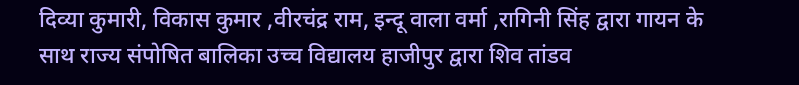दिव्या कुमारी, विकास कुमार ,वीरचंद्र राम, इन्दू वाला वर्मा ,रागिनी सिंह द्वारा गायन के साथ राज्य संपोषित बालिका उच्च विद्यालय हाजीपुर द्वारा शिव तांडव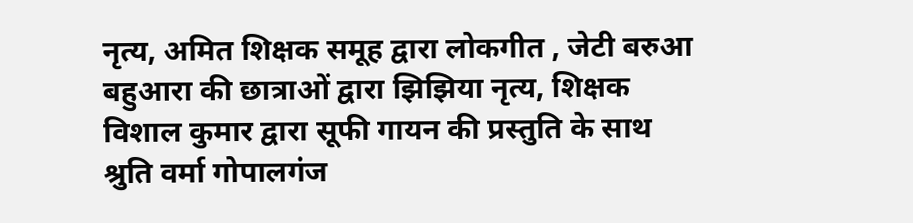नृत्य, अमित शिक्षक समूह द्वारा लोकगीत , जेटी बरुआ बहुआरा की छात्राओं द्वारा झिझिया नृत्य, शिक्षक विशाल कुमार द्वारा सूफी गायन की प्रस्तुति के साथ श्रुति वर्मा गोपालगंज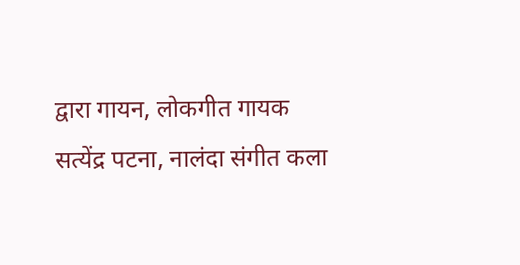द्वारा गायन, लोकगीत गायक सत्येंद्र पटना, नालंदा संगीत कला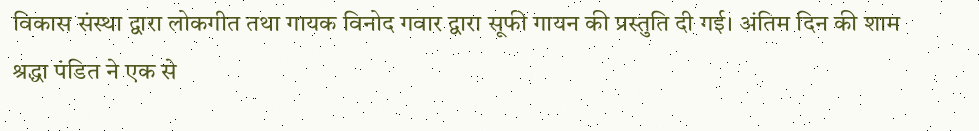विकास संस्था द्वारा लोकगीत तथा गायक विनोद गवार द्वारा सूफी गायन की प्रस्तुति दी गई। अंतिम दिन की शाम श्रद्धा पंडित ने एक से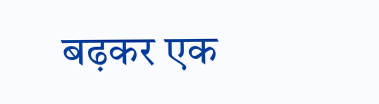बढ़कर एक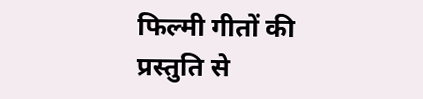फिल्मी गीतों की प्रस्तुति से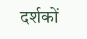दर्शकों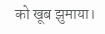को खूब झुमाया।